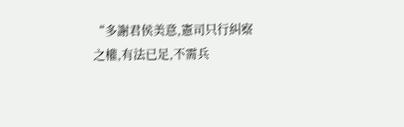“多謝君侯美意,憲司只行糾察之權,有法已足,不需兵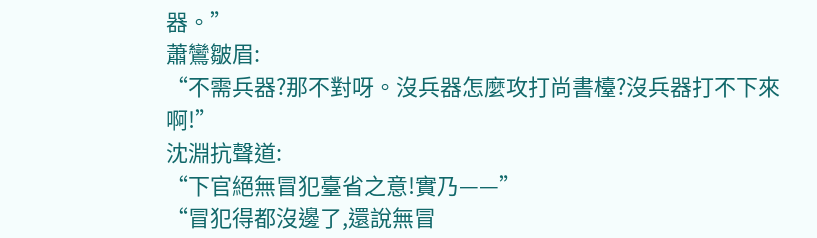器。”
蕭鸞皺眉:
“不需兵器?那不對呀。沒兵器怎麼攻打尚書檯?沒兵器打不下來啊!”
沈淵抗聲道:
“下官絕無冒犯臺省之意!實乃——”
“冒犯得都沒邊了,還說無冒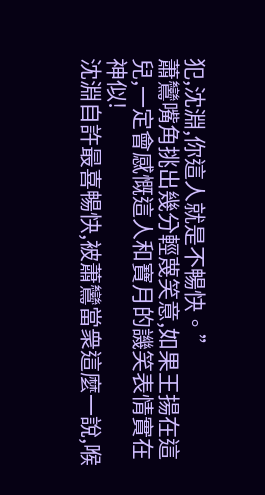犯,沈淵,你這人就是不暢快。”
蕭鸞嘴角挑出幾分輕蔑笑意,如果王揚在這兒,一定會感慨這人和寶月的譏笑表情實在神似!
沈淵自許最喜暢快,被蕭鸞當衆這麼一說,喉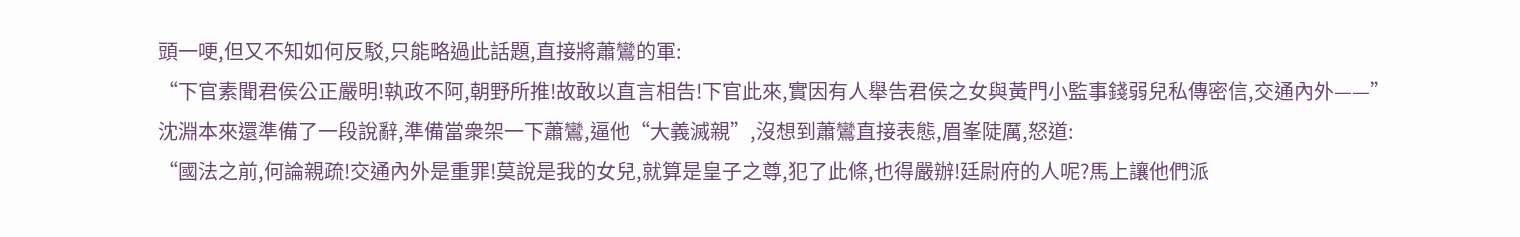頭一哽,但又不知如何反駁,只能略過此話題,直接將蕭鸞的軍:
“下官素聞君侯公正嚴明!執政不阿,朝野所推!故敢以直言相告!下官此來,實因有人舉告君侯之女與黃門小監事錢弱兒私傳密信,交通內外——”
沈淵本來還準備了一段說辭,準備當衆架一下蕭鸞,逼他“大義滅親”,沒想到蕭鸞直接表態,眉峯陡厲,怒道:
“國法之前,何論親疏!交通內外是重罪!莫說是我的女兒,就算是皇子之尊,犯了此條,也得嚴辦!廷尉府的人呢?馬上讓他們派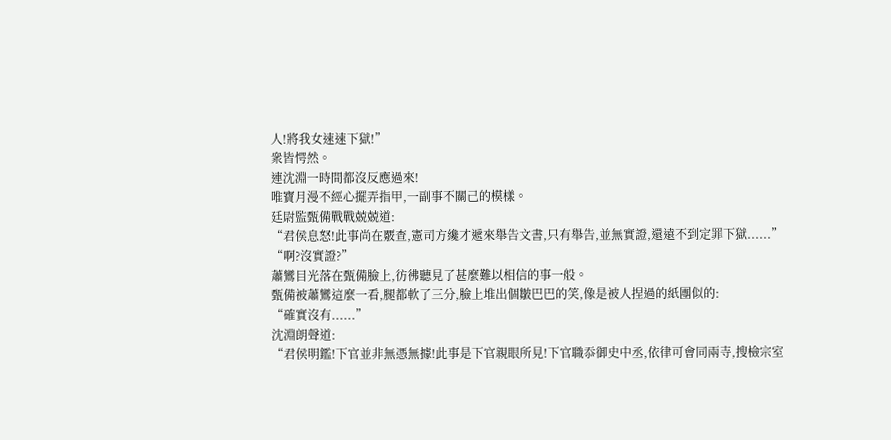人!將我女速速下獄!”
衆皆愕然。
連沈淵一時間都沒反應過來!
唯寶月漫不經心擺弄指甲,一副事不關己的模樣。
廷尉監甄備戰戰兢兢道:
“君侯息怒!此事尚在覈查,憲司方纔才遞來舉告文書,只有舉告,並無實證,還遠不到定罪下獄......”
“啊?沒實證?”
蕭鸞目光落在甄備臉上,彷彿聽見了甚麼難以相信的事一般。
甄備被蕭鸞這麼一看,腿都軟了三分,臉上堆出個皺巴巴的笑,像是被人捏過的紙團似的:
“確實沒有......”
沈淵朗聲道:
“君侯明鑑!下官並非無憑無據!此事是下官親眼所見!下官職忝御史中丞,依律可會同兩寺,搜檢宗室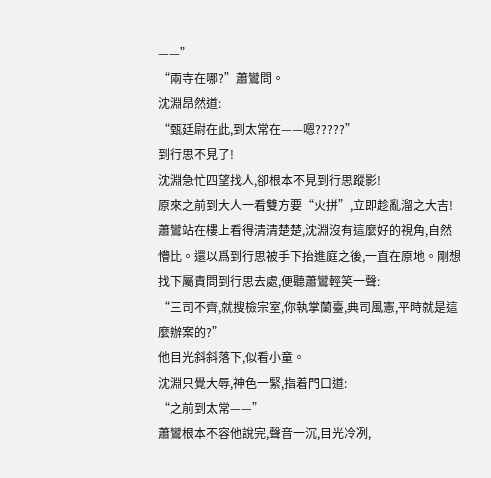——”
“兩寺在哪?”蕭鸞問。
沈淵昂然道:
“甄廷尉在此,到太常在——嗯?????”
到行思不見了!
沈淵急忙四望找人,卻根本不見到行思蹤影!
原來之前到大人一看雙方要“火拼”,立即趁亂溜之大吉!蕭鸞站在樓上看得清清楚楚,沈淵沒有這麼好的視角,自然懵比。還以爲到行思被手下抬進庭之後,一直在原地。剛想找下屬責問到行思去處,便聽蕭鸞輕笑一聲:
“三司不齊,就搜檢宗室,你執掌蘭臺,典司風憲,平時就是這麼辦案的?”
他目光斜斜落下,似看小童。
沈淵只覺大辱,神色一緊,指着門口道:
“之前到太常——”
蕭鸞根本不容他說完,聲音一沉,目光冷冽,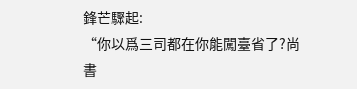鋒芒驟起:
“你以爲三司都在你能闖臺省了?尚書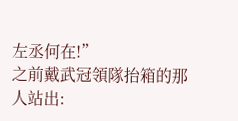左丞何在!”
之前戴武冠領隊抬箱的那人站出: